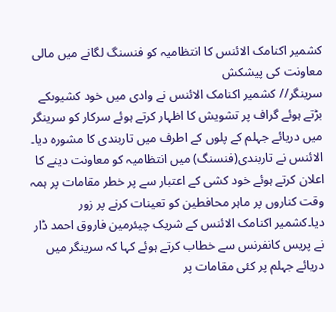کشمیر اکنامک الائنس کا انتظامیہ کو فنسنگ لگانے میں مالی معاونت کی پیشکش
سرینگر// کشمیر اکنامک الائنس نے وادی میں خود کشیوںکے بڑتے ہوئے گراف پر تشویش کا اظہار کرتے ہوئے سرکار کو سرینگر میں دریائے جہلم کے پلوں کے اطرف میں تاربندی کا مشورہ دیا۔ الائنس نے تاربندی(فنسنگ) میں انتظامیہ کو معاونت دینے کا اعلان کرتے ہوئے خود کشی کے اعتبار سے پر خطر مقامات پر ہمہ وقت کناروں پر ماہر محافطین کو تعینات کرنے پر زور دیا۔کشمیر اکنامک الائنس کے شریک چیئرمین فاروق احمد ڈار نے پریس کانفرنس سے خطاب کرتے ہوئے کہا کہ سرینگر میں دریائے جہلم پر کئی مقامات پر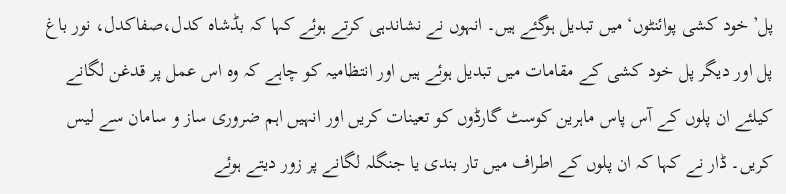پل’خود کشی پوائنٹوں‘ میں تبدیل ہوگئے ہیں۔ انہوں نے نشاندہی کرتے ہوئے کہا کہ بڈشاہ کدل،صفاکدل، نور باغ پل اور دیگر پل خود کشی کے مقامات میں تبدیل ہوئے ہیں اور انتظامیہ کو چاہے کہ وہ اس عمل پر قدغن لگانے کیلئے ان پلوں کے آس پاس ماہرین کوسٹ گارڈوں کو تعینات کریں اور انہیں اہم ضروری ساز و سامان سے لیس کریں۔ ڈار نے کہا کہ ان پلوں کے اطراف میں تار بندی یا جنگلہ لگانے پر زور دیتے ہوئے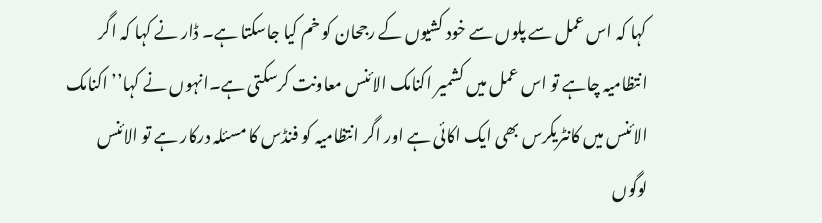کہا کہ اس عمل سے پلوں سے خود کشیوں کے رجحان کو خم کیا جاسکتا ہے۔ ڈار نے کہا کہ اگر انتظامیہ چاہے تو اس عمل میں کشمیر اکنامک الائنس معاونت کرسکتی ہے۔انہوں نے کہا’’ اکنامک الائنس میں کانٹریکرس بھی ایک اکائی ہے اور اگر انتظامیہ کو فنڈس کا مسئلہ درکار ہے تو الائنس لوگوں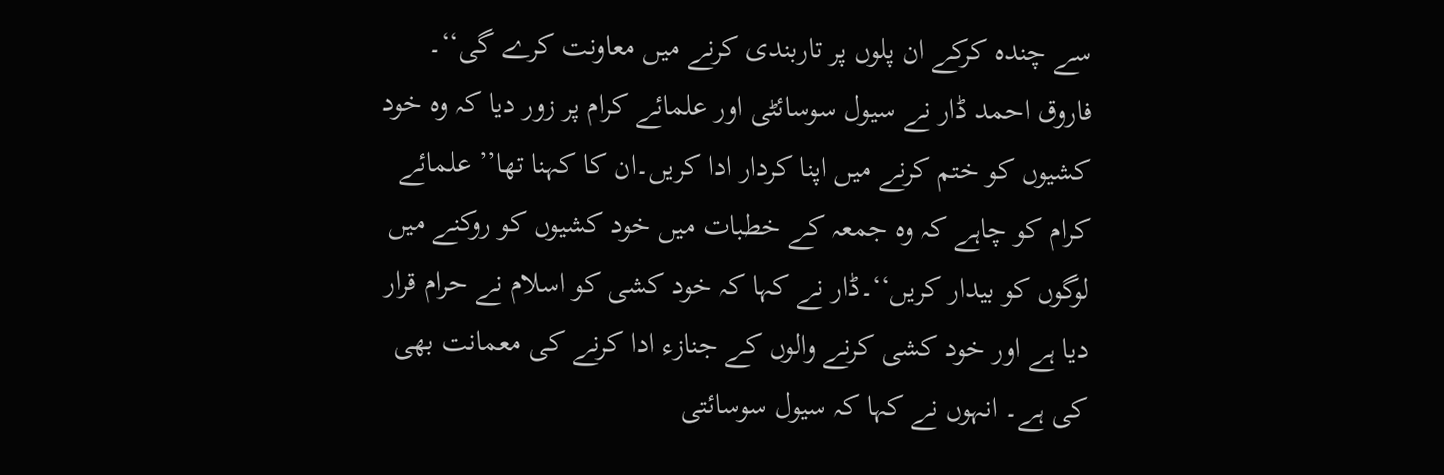سے چندہ کرکے ان پلوں پر تاربندی کرنے میں معاونت کرے گی‘‘۔ فاروق احمد ڈار نے سیول سوسائٹی اور علمائے کرام پر زور دیا کہ وہ خود کشیوں کو ختم کرنے میں اپنا کردار ادا کریں۔ان کا کہنا تھا’’ علمائے کرام کو چاہے کہ وہ جمعہ کے خطبات میں خود کشیوں کو روکنے میں لوگوں کو بیدار کریں‘‘۔ڈار نے کہا کہ خود کشی کو اسلام نے حرام قرار دیا ہے اور خود کشی کرنے والوں کے جنازء ادا کرنے کی معمانت بھی کی ہے۔ انہوں نے کہا کہ سیول سوسائتی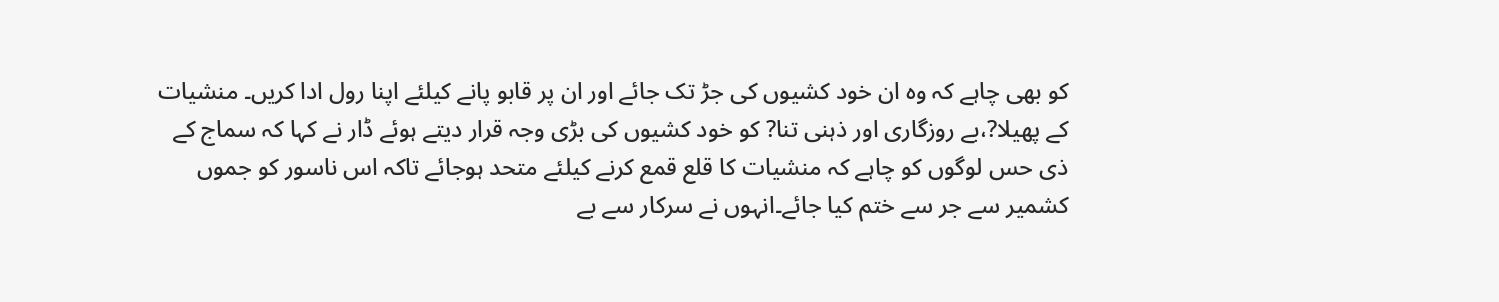کو بھی چاہے کہ وہ ان خود کشیوں کی جڑ تک جائے اور ان پر قابو پانے کیلئے اپنا رول ادا کریں۔ منشیات کے پھیلا?،بے روزگاری اور ذہنی تنا? کو خود کشیوں کی بڑی وجہ قرار دیتے ہوئے ڈار نے کہا کہ سماج کے ذی حس لوگوں کو چاہے کہ منشیات کا قلع قمع کرنے کیلئے متحد ہوجائے تاکہ اس ناسور کو جموں کشمیر سے جر سے ختم کیا جائے۔انہوں نے سرکار سے بے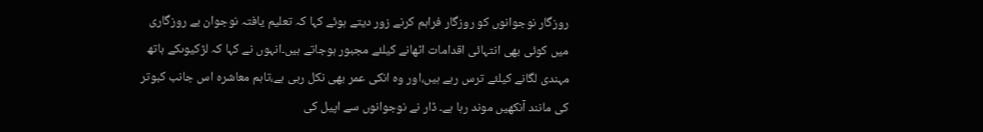روزگار نوجوانوں کو روزگار فراہم کرنے زور دیتے ہوئے کہا کہ تعلیم یافتہ نوجوان بے روزگاری میں کوئی بھی انتہائی اقدامات اٹھانے کیلئے مجبور ہوجاتے ہیں۔انہوں نے کہا کہ لڑکیوںکے ہاتھ مہندی لگانے کیلئے ترس رہے ہیں،اور وہ انکی عمر بھی نکل رہی ہے،تاہم معاشرہ اس جانب کبوتر کی مانند آنکھیں موند رہا ہے۔ ڈار نے نوجوانوں سے اپیل کی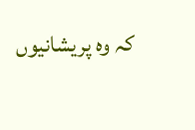کہ وہ پریشانیوں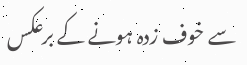سے خوف زدہ ہونے کے برعکس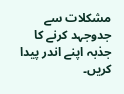مشکلات سے جدوجہد کرنے کا جذبہ اپنے اندر پیدا کریں۔